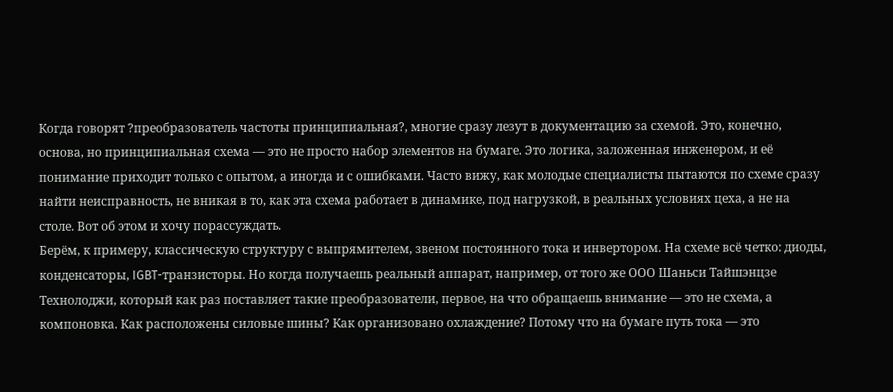Когда говорят ?преобразователь частоты принципиальная?, многие сразу лезут в документацию за схемой. Это, конечно, основа, но принципиальная схема — это не просто набор элементов на бумаге. Это логика, заложенная инженером, и её понимание приходит только с опытом, а иногда и с ошибками. Часто вижу, как молодые специалисты пытаются по схеме сразу найти неисправность, не вникая в то, как эта схема работает в динамике, под нагрузкой, в реальных условиях цеха, а не на столе. Вот об этом и хочу порассуждать.
Берём, к примеру, классическую структуру с выпрямителем, звеном постоянного тока и инвертором. На схеме всё четко: диоды, конденсаторы, IGBT-транзисторы. Но когда получаешь реальный аппарат, например, от того же ООО Шаньси Тайшэнцзе Технолоджи, который как раз поставляет такие преобразователи, первое, на что обращаешь внимание — это не схема, а компоновка. Как расположены силовые шины? Как организовано охлаждение? Потому что на бумаге путь тока — это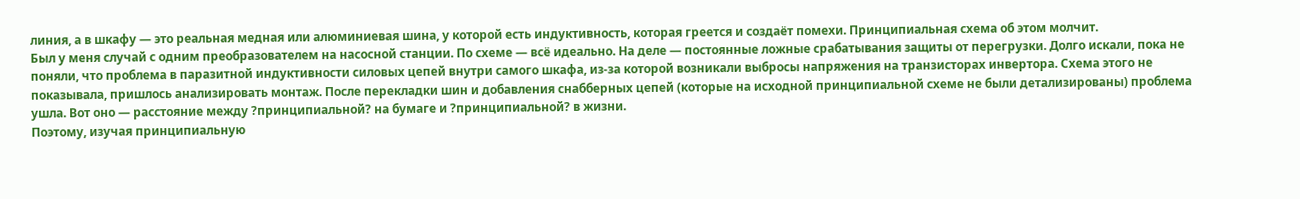линия, а в шкафу — это реальная медная или алюминиевая шина, у которой есть индуктивность, которая греется и создаёт помехи. Принципиальная схема об этом молчит.
Был у меня случай с одним преобразователем на насосной станции. По схеме — всё идеально. На деле — постоянные ложные срабатывания защиты от перегрузки. Долго искали, пока не поняли, что проблема в паразитной индуктивности силовых цепей внутри самого шкафа, из-за которой возникали выбросы напряжения на транзисторах инвертора. Схема этого не показывала, пришлось анализировать монтаж. После перекладки шин и добавления снабберных цепей (которые на исходной принципиальной схеме не были детализированы) проблема ушла. Вот оно — расстояние между ?принципиальной? на бумаге и ?принципиальной? в жизни.
Поэтому, изучая принципиальную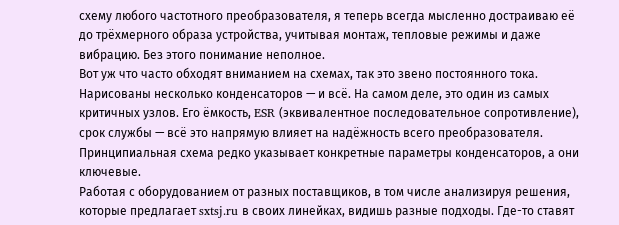схему любого частотного преобразователя, я теперь всегда мысленно достраиваю её до трёхмерного образа устройства, учитывая монтаж, тепловые режимы и даже вибрацию. Без этого понимание неполное.
Вот уж что часто обходят вниманием на схемах, так это звено постоянного тока. Нарисованы несколько конденсаторов — и всё. На самом деле, это один из самых критичных узлов. Его ёмкость, ESR (эквивалентное последовательное сопротивление), срок службы — всё это напрямую влияет на надёжность всего преобразователя. Принципиальная схема редко указывает конкретные параметры конденсаторов, а они ключевые.
Работая с оборудованием от разных поставщиков, в том числе анализируя решения, которые предлагает sxtsj.ru в своих линейках, видишь разные подходы. Где-то ставят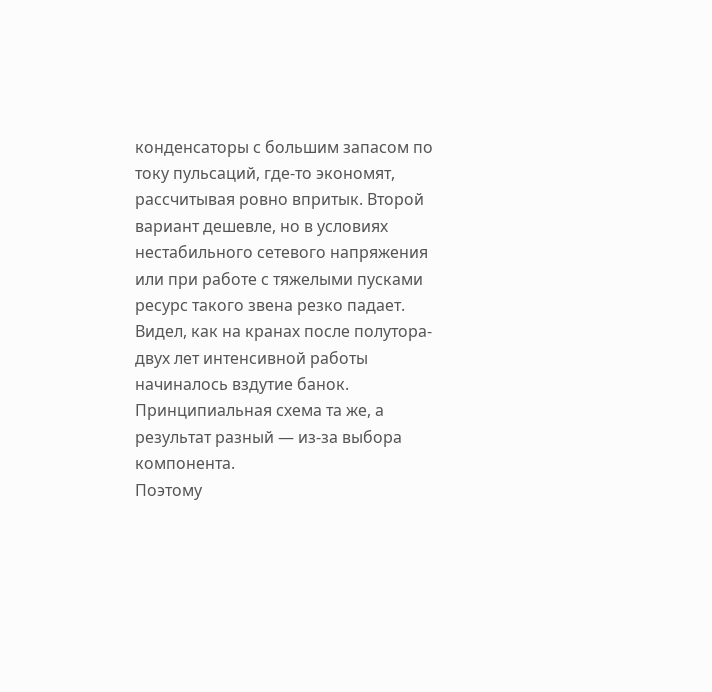конденсаторы с большим запасом по току пульсаций, где-то экономят, рассчитывая ровно впритык. Второй вариант дешевле, но в условиях нестабильного сетевого напряжения или при работе с тяжелыми пусками ресурс такого звена резко падает. Видел, как на кранах после полутора-двух лет интенсивной работы начиналось вздутие банок. Принципиальная схема та же, а результат разный — из-за выбора компонента.
Поэтому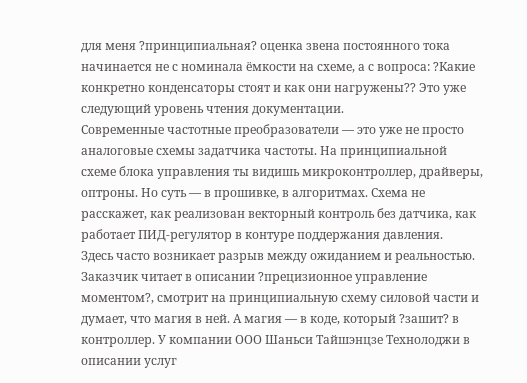для меня ?принципиальная? оценка звена постоянного тока начинается не с номинала ёмкости на схеме, а с вопроса: ?Какие конкретно конденсаторы стоят и как они нагружены?? Это уже следующий уровень чтения документации.
Современные частотные преобразователи — это уже не просто аналоговые схемы задатчика частоты. На принципиальной схеме блока управления ты видишь микроконтроллер, драйверы, оптроны. Но суть — в прошивке, в алгоритмах. Схема не расскажет, как реализован векторный контроль без датчика, как работает ПИД-регулятор в контуре поддержания давления.
Здесь часто возникает разрыв между ожиданием и реальностью. Заказчик читает в описании ?прецизионное управление моментом?, смотрит на принципиальную схему силовой части и думает, что магия в ней. А магия — в коде, который ?зашит? в контроллер. У компании ООО Шаньси Тайшэнцзе Технолоджи в описании услуг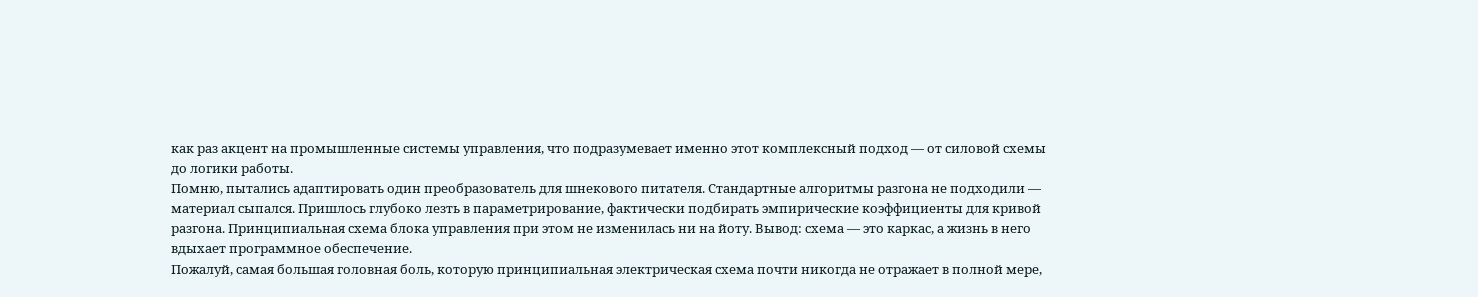как раз акцент на промышленные системы управления, что подразумевает именно этот комплексный подход — от силовой схемы до логики работы.
Помню, пытались адаптировать один преобразователь для шнекового питателя. Стандартные алгоритмы разгона не подходили — материал сыпался. Пришлось глубоко лезть в параметрирование, фактически подбирать эмпирические коэффициенты для кривой разгона. Принципиальная схема блока управления при этом не изменилась ни на йоту. Вывод: схема — это каркас, а жизнь в него вдыхает программное обеспечение.
Пожалуй, самая большая головная боль, которую принципиальная электрическая схема почти никогда не отражает в полной мере,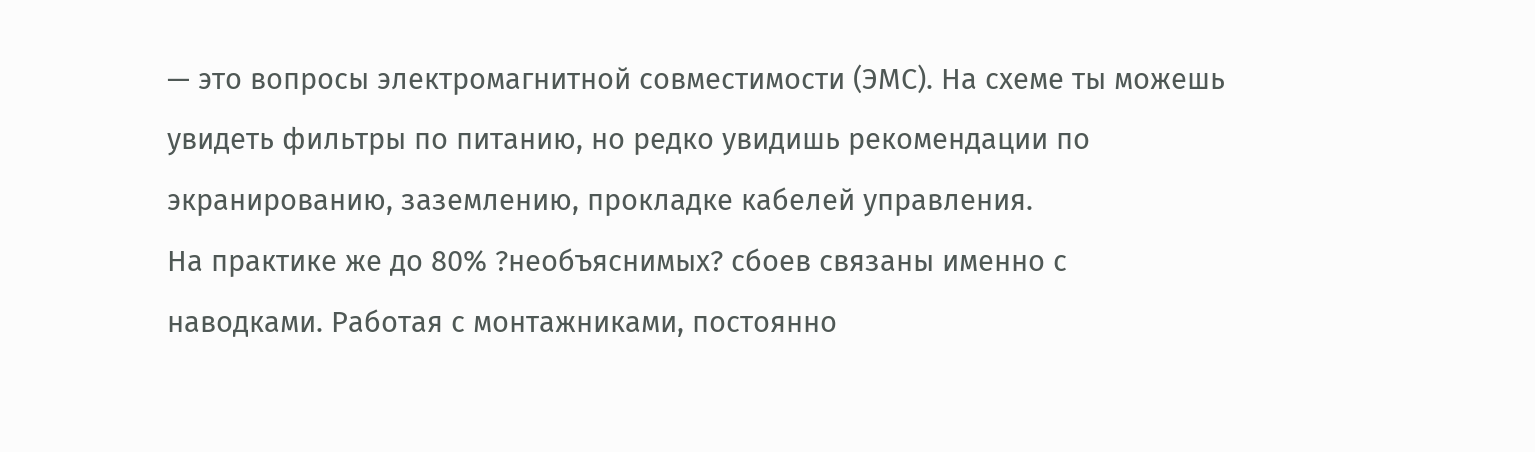— это вопросы электромагнитной совместимости (ЭМС). На схеме ты можешь увидеть фильтры по питанию, но редко увидишь рекомендации по экранированию, заземлению, прокладке кабелей управления.
На практике же до 80% ?необъяснимых? сбоев связаны именно с наводками. Работая с монтажниками, постоянно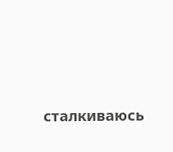сталкиваюсь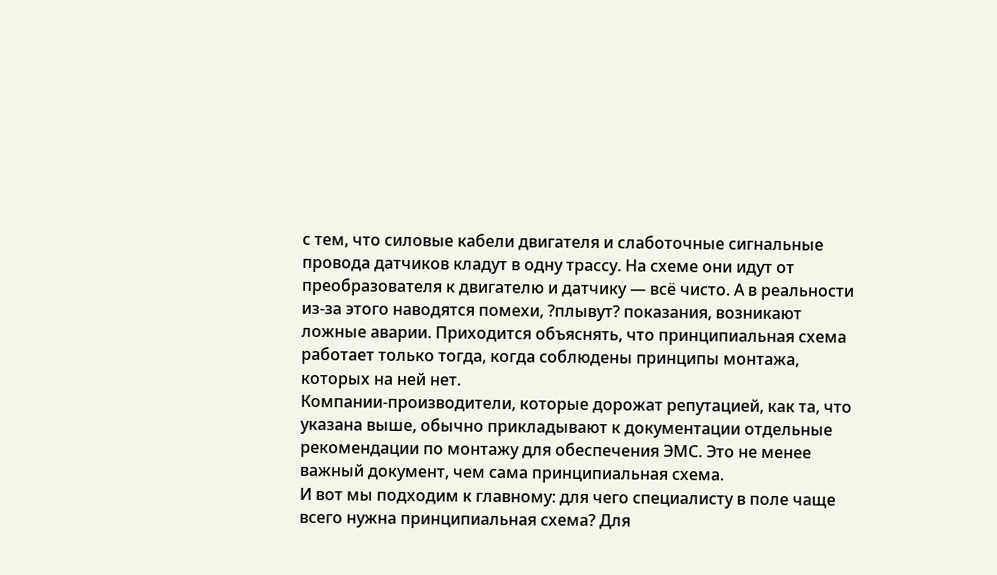с тем, что силовые кабели двигателя и слаботочные сигнальные провода датчиков кладут в одну трассу. На схеме они идут от преобразователя к двигателю и датчику — всё чисто. А в реальности из-за этого наводятся помехи, ?плывут? показания, возникают ложные аварии. Приходится объяснять, что принципиальная схема работает только тогда, когда соблюдены принципы монтажа, которых на ней нет.
Компании-производители, которые дорожат репутацией, как та, что указана выше, обычно прикладывают к документации отдельные рекомендации по монтажу для обеспечения ЭМС. Это не менее важный документ, чем сама принципиальная схема.
И вот мы подходим к главному: для чего специалисту в поле чаще всего нужна принципиальная схема? Для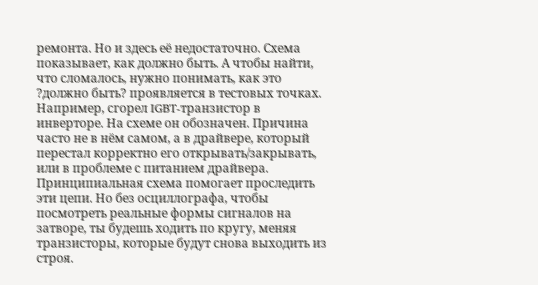ремонта. Но и здесь её недостаточно. Схема показывает, как должно быть. А чтобы найти, что сломалось, нужно понимать, как это ?должно быть? проявляется в тестовых точках.
Например, сгорел IGBT-транзистор в инверторе. На схеме он обозначен. Причина часто не в нём самом, а в драйвере, который перестал корректно его открывать/закрывать, или в проблеме с питанием драйвера. Принципиальная схема помогает проследить эти цепи. Но без осциллографа, чтобы посмотреть реальные формы сигналов на затворе, ты будешь ходить по кругу, меняя транзисторы, которые будут снова выходить из строя.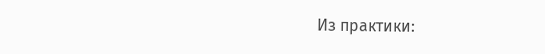Из практики: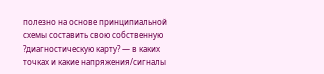полезно на основе принципиальной схемы составить свою собственную ?диагностическую карту? — в каких точках и какие напряжения/сигналы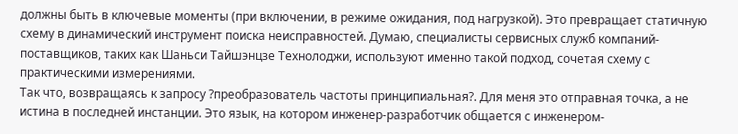должны быть в ключевые моменты (при включении, в режиме ожидания, под нагрузкой). Это превращает статичную схему в динамический инструмент поиска неисправностей. Думаю, специалисты сервисных служб компаний-поставщиков, таких как Шаньси Тайшэнцзе Технолоджи, используют именно такой подход, сочетая схему с практическими измерениями.
Так что, возвращаясь к запросу ?преобразователь частоты принципиальная?. Для меня это отправная точка, а не истина в последней инстанции. Это язык, на котором инженер-разработчик общается с инженером-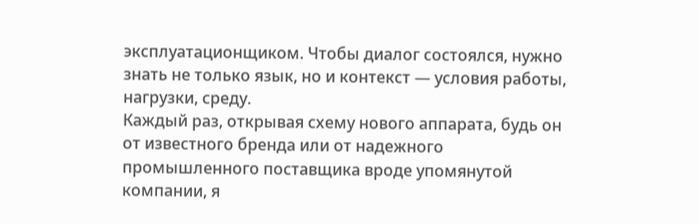эксплуатационщиком. Чтобы диалог состоялся, нужно знать не только язык, но и контекст — условия работы, нагрузки, среду.
Каждый раз, открывая схему нового аппарата, будь он от известного бренда или от надежного промышленного поставщика вроде упомянутой компании, я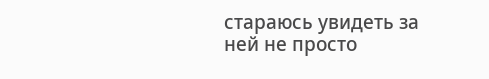стараюсь увидеть за ней не просто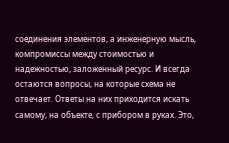соединения элементов, а инженерную мысль, компромиссы между стоимостью и надежностью, заложенный ресурс. И всегда остаются вопросы, на которые схема не отвечает. Ответы на них приходится искать самому, на объекте, с прибором в руках. Это,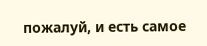пожалуй, и есть самое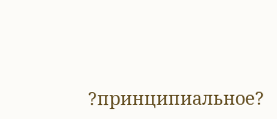?принципиальное?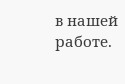в нашей работе.